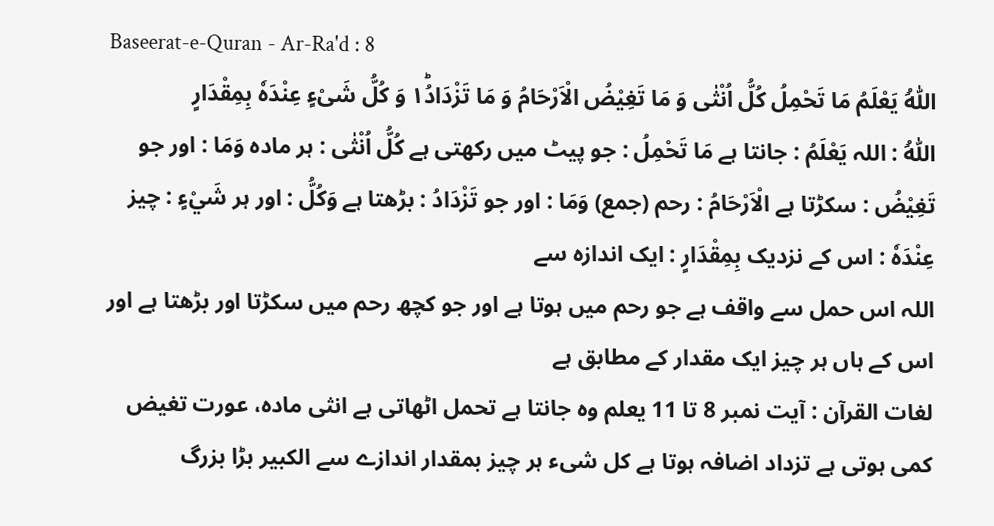Baseerat-e-Quran - Ar-Ra'd : 8
اَللّٰهُ یَعْلَمُ مَا تَحْمِلُ كُلُّ اُنْثٰى وَ مَا تَغِیْضُ الْاَرْحَامُ وَ مَا تَزْدَادُ١ؕ وَ كُلُّ شَیْءٍ عِنْدَهٗ بِمِقْدَارٍ
اَللّٰهُ : اللہ يَعْلَمُ : جانتا ہے مَا تَحْمِلُ : جو پیٹ میں رکھتی ہے كُلُّ اُنْثٰى : ہر مادہ وَمَا : اور جو تَغِيْضُ : سکڑتا ہے الْاَرْحَامُ : رحم (جمع) وَمَا : اور جو تَزْدَادُ : بڑھتا ہے وَكُلُّ : اور ہر شَيْءٍ : چیز عِنْدَهٗ : اس کے نزدیک بِمِقْدَارٍ : ایک اندازہ سے
اللہ اس حمل سے واقف ہے جو رحم میں ہوتا ہے اور جو کچھ رحم میں سکڑتا اور بڑھتا ہے اور اس کے ہاں ہر چیز ایک مقدار کے مطابق ہے
لغات القرآن : آیت نمبر 8 تا 11 یعلم وہ جانتا ہے تحمل اٹھاتی ہے انثی مادہ، عورت تغیض کمی ہوتی ہے تزداد اضافہ ہوتا ہے کل شیء ہر چیز بمقدار اندازے سے الکبیر بڑا بزرگ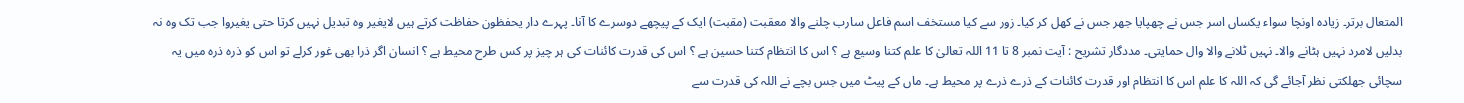المتعال برتر۔ زیادہ اونچا سواء یکساں اسر جس نے چھپایا جھر جس نے کھل کر کیا۔ زور سے کیا مستخف اسم فاعل سارب چلنے والا معقبت (مقبت) ایک کے پیچھے دوسرے کا آنا۔ پہرے دار یحفظون حفاظت کرتے ہیں لایغیر وہ تبدیل نہیں کرتا حتی یغیروا جب تک وہ نہ بدلیں لامرد نہیں ہٹانے والا۔ نہیں ٹلانے والا وال حمایتی۔ مددگار تشریح : آیت نمبر 8 تا 11 اللہ تعالیٰ کا علم کتنا وسیع ہے ؟ اس کا انتظام کتنا حسین ہے ؟ اس کی قدرت کائنات کی ہر چیز پر کس طرح محیط ہے ؟ انسان اگر ذرا بھی غور کرلے تو اس کو ذرہ ذرہ میں یہ سچائی جھلکتی نظر آجائے گی کہ اللہ کا علم اس کا انتظام اور قدرت کائنات کے ذرے ذرے پر محیط ہے۔ ماں کے پیٹ میں جس بچے نے اللہ کی قدرت سے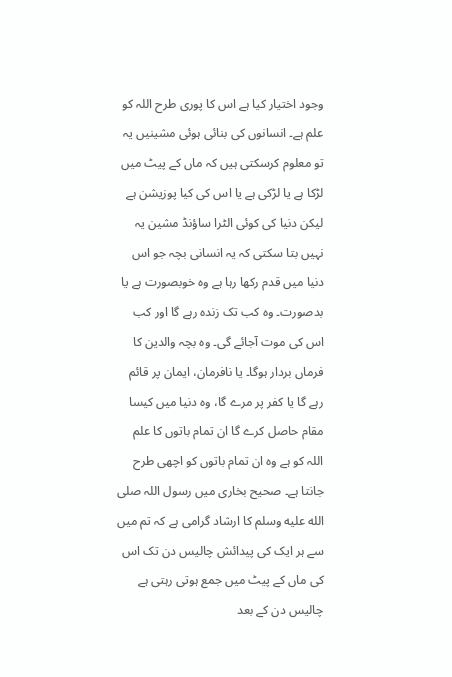وجود اختیار کیا ہے اس کا پوری طرح اللہ کو علم ہے۔ انسانوں کی بنائی ہوئی مشینیں یہ تو معلوم کرسکتی ہیں کہ ماں کے پیٹ میں لڑکا ہے یا لڑکی ہے یا اس کی کیا پوزیشن ہے لیکن دنیا کی کوئی الٹرا ساؤنڈ مشین یہ نہیں بتا سکتی کہ یہ انسانی بچہ جو اس دنیا میں قدم رکھا رہا ہے وہ خوبصورت ہے یا بدصورت۔ وہ کب تک زندہ رہے گا اور کب اس کی موت آجائے گی۔ وہ بچہ والدین کا فرماں بردار ہوگا۔ یا نافرمان، ایمان پر قائم رہے گا یا کفر پر مرے گا، وہ دنیا میں کیسا مقام حاصل کرے گا ان تمام باتوں کا علم اللہ کو ہے وہ ان تمام باتوں کو اچھی طرح جانتا ہے۔ صحیح بخاری میں رسول اللہ صلى الله عليه وسلم کا ارشاد گرامی ہے کہ تم میں سے ہر ایک کی پیدائش چالیس دن تک اس کی ماں کے پیٹ میں جمع ہوتی رہتی ہے چالیس دن کے بعد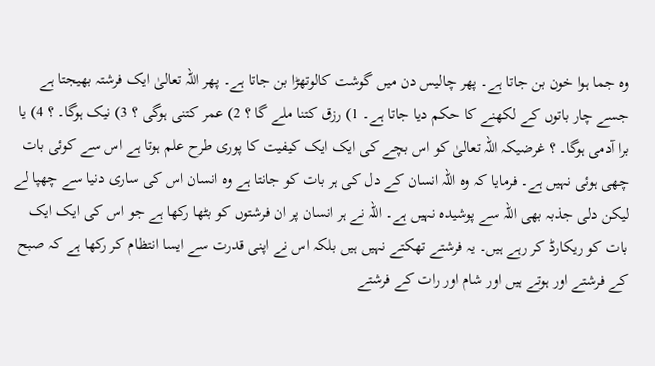وہ جما ہوا خون بن جاتا ہے۔ پھر چالیس دن میں گوشت کالوتھڑا بن جاتا ہے۔ پھر اللہ تعالیٰ ایک فرشتہ بھیجتا ہے جسے چار باتوں کے لکھنے کا حکم دیا جاتا ہے۔ 1) رزق کتنا ملے گا ؟ 2) عمر کتنی ہوگی ؟ 3) نیک ہوگا۔ ؟ 4) یا برا آدمی ہوگا۔ ؟ غرضیکہ اللہ تعالیٰ کو اس بچے کی ایک ایک کیفیت کا پوری طرح علم ہوتا ہے اس سے کوئی بات چھی ہوئی نہیں ہے۔ فرمایا کہ وہ اللہ انسان کے دل کی ہر بات کو جانتا ہے وہ انسان اس کی ساری دنیا سے چھپا لے لیکن دلی جذبہ بھی اللہ سے پوشیدہ نہیں ہے۔ اللہ نے ہر انسان پر ان فرشتوں کو بٹھا رکھا ہے جو اس کی ایک ایک بات کو ریکارڈ کر رہے ہیں۔ یہ فرشتے تھکتے نہیں ہیں بلکہ اس نے اپنی قدرت سے ایسا انتظام کر رکھا ہے کہ صبح کے فرشتے اور ہوتے ہیں اور شام اور رات کے فرشتے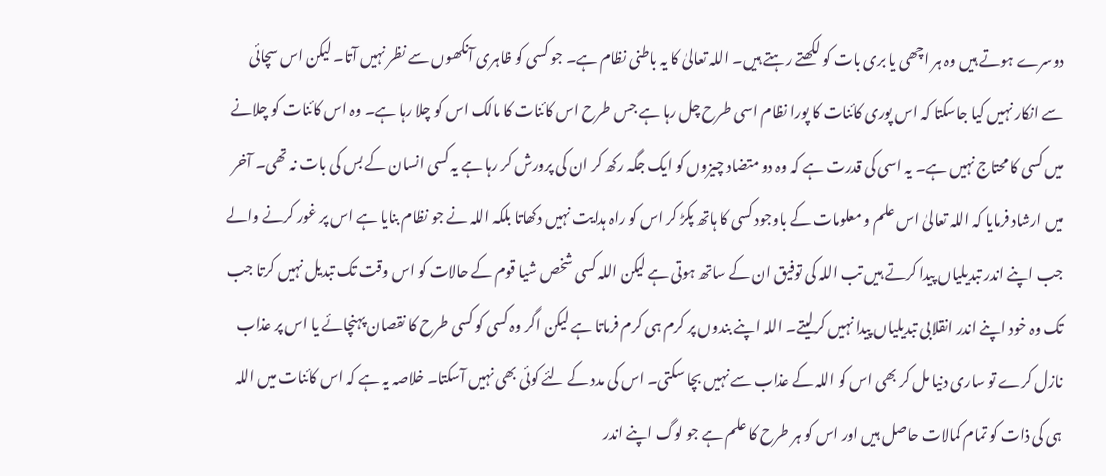دوسرے ہوتے ہیں وہ ہر اچھی یا بری بات کو لکھتے رہتے ہیں۔ اللہ تعالیٰ کا یہ باطنی نظام ہے۔ جو کسی کو ظاہری آنکھوں سے نظر نہیں آتا۔ لیکن اس سچائی سے انکار نہیں کیا جاسکتا کہ اس پوری کائنات کا پورا نظام اسی طرح چل رہا ہے جس طرح اس کائنات کا مالک اس کو چلا رہا ہے۔ وہ اس کائنات کو چلانے میں کسی کا محتاج نہیں ہے۔ یہ اسی کی قدرت ہے کہ وہ دو متضاد چیزوں کو ایک جگہ رکھ کر ان کی پرورش کر رہا ہے یہ کسی انسان کے بس کی بات نہ تھی۔ آخر میں ارشاد فرمایا کہ اللہ تعالیٰ اس علم و معلومات کے باوجود کسی کا ہاتھ پکڑ کر اس کو راہ ہدایت نہیں دکھاتا بلکہ اللہ نے جو نظام بنایا ہے اس پر غور کرنے والے جب اپنے اندر تبدیلیاں پیدا کرتے ہیں تب اللہ کی توفیق ان کے ساتھ ہوتی ہے لیکن اللہ کسی شخص شیا قوم کے حالات کو اس وقت تک تبدیل نہیں کرتا جب تک وہ خود اپنے اندر انقلابی تبدیلیاں پیدا نہیں کرلیتے۔ اللہ اپنے بندوں پر کرم ہی کرم فرماتا ہے لیکن اگر وہ کسی کو کسی طرح کا نقصان پہنچائے یا اس پر عذاب نازل کرے تو ساری دنیا مل کر بھی اس کو اللہ کے عذاب سے نہیں بچا سکتی۔ اس کی مدد کے لئے کوئی بھی نہیں آسکتا۔ خلاصہ یہ ہے کہ اس کائنات میں اللہ ہی کی ذات کو تمام کمالات حاصل ہیں اور اس کو ہر طرح کا علم ہے جو لوگ اپنے اندر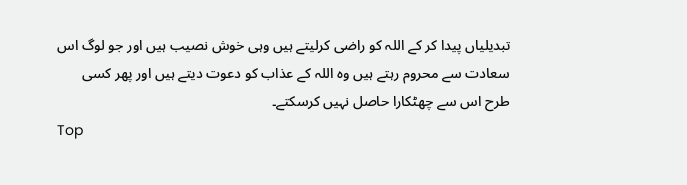تبدیلیاں پیدا کر کے اللہ کو راضی کرلیتے ہیں وہی خوش نصیب ہیں اور جو لوگ اس سعادت سے محروم رہتے ہیں وہ اللہ کے عذاب کو دعوت دیتے ہیں اور پھر کسی طرح اس سے چھٹکارا حاصل نہیں کرسکتے۔
Top